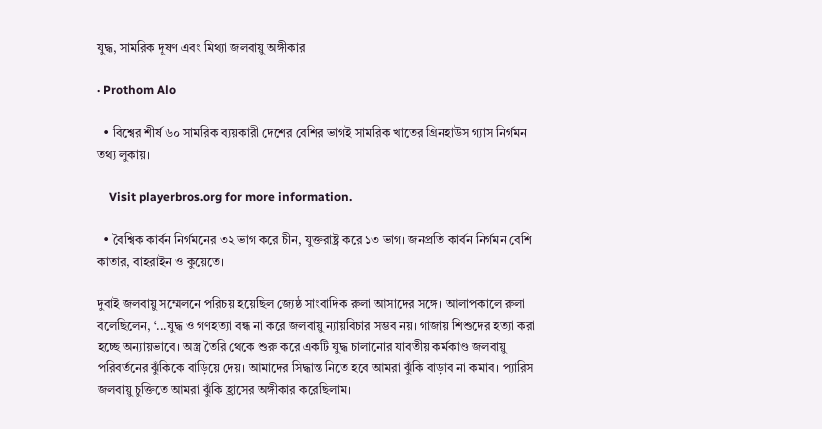যুদ্ধ, সামরিক দূষণ এবং মিথ্যা জলবায়ু অঙ্গীকার

· Prothom Alo

  • বিশ্বের শীর্ষ ৬০ সামরিক ব্যয়কারী দেশের বেশির ভাগই সামরিক খাতের গ্রিনহাউস গ্যাস নির্গমন তথ্য লুকায়।

    Visit playerbros.org for more information.

  • বৈশ্বিক কার্বন নির্গমনের ৩২ ভাগ করে চীন, যুক্তরাষ্ট্র করে ১৩ ভাগ। জনপ্রতি কার্বন নির্গমন বেশি কাতার, বাহরাইন ও কুয়েতে।

দুবাই জলবায়ু সম্মেলনে পরিচয় হয়েছিল জ্যেষ্ঠ সাংবাদিক রুলা আসাদের সঙ্গে। আলাপকালে রুলা বলেছিলেন, ‘...যুদ্ধ ও গণহত্যা বন্ধ না করে জলবায়ু ন্যায়বিচার সম্ভব নয়। গাজায় শিশুদের হত্যা করা হচ্ছে অন্যায়ভাবে। অস্ত্র তৈরি থেকে শুরু করে একটি যুদ্ধ চালানোর যাবতীয় কর্মকাণ্ড জলবায়ু পরিবর্তনের ঝুঁকিকে বাড়িয়ে দেয়। আমাদের সিদ্ধান্ত নিতে হবে আমরা ঝুঁকি বাড়াব না কমাব। প্যারিস জলবায়ু চুক্তিতে আমরা ঝুঁকি হ্রাসের অঙ্গীকার করেছিলাম।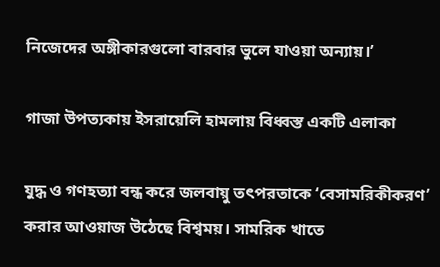নিজেদের অঙ্গীকারগুলো বারবার ভুলে যাওয়া অন্যায়।’

গাজা উপত্যকায় ইসরায়েলি হামলায় বিধ্বস্ত একটি এলাকা

যুদ্ধ ও গণহত্যা বন্ধ করে জলবায়ু তৎপরতাকে ‘বেসামরিকীকরণ’ করার আওয়াজ উঠেছে বিশ্বময়। সামরিক খাতে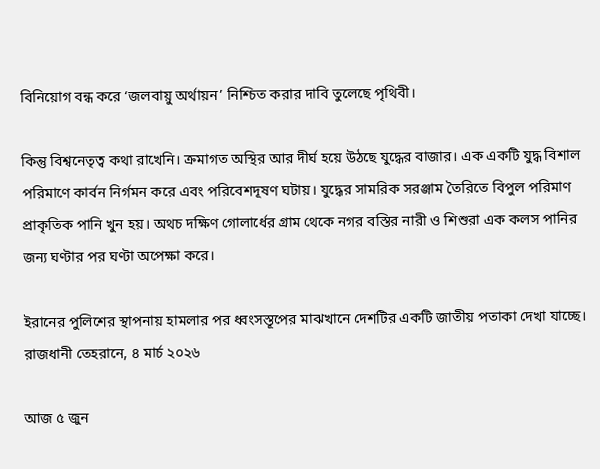বিনিয়োগ বন্ধ করে ‘জলবায়ু অর্থায়ন’ নিশ্চিত করার দাবি তুলেছে পৃথিবী।

কিন্তু বিশ্বনেতৃত্ব কথা রাখেনি। ক্রমাগত অস্থির আর দীর্ঘ হয়ে উঠছে যুদ্ধের বাজার। এক একটি যুদ্ধ বিশাল পরিমাণে কার্বন নির্গমন করে এবং পরিবেশদূষণ ঘটায়। যুদ্ধের সামরিক সরঞ্জাম তৈরিতে বিপুল পরিমাণ প্রাকৃতিক পানি খুন হয়। অথচ দক্ষিণ গোলার্ধের গ্রাম থেকে নগর বস্তির নারী ও শিশুরা এক কলস পানির জন্য ঘণ্টার পর ঘণ্টা অপেক্ষা করে।

ইরানের পুলিশের স্থাপনায় হামলার পর ধ্বংসস্তূপের মাঝখানে দেশটির একটি জাতীয় পতাকা দেখা যাচ্ছে। রাজধানী তেহরানে, ৪ মার্চ ২০২৬

আজ ৫ জুন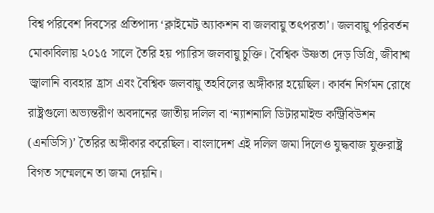বিশ্ব পরিবেশ দিবসের প্রতিপাদ্য ‘ক্লাইমেট অ্যাকশন বা জলবায়ু তৎপরতা’। জলবায়ু পরিবর্তন মোকাবিলায় ২০১৫ সালে তৈরি হয় প্যারিস জলবায়ু চুক্তি। বৈশ্বিক উষ্ণতা দেড় ডিগ্রি, জীবাশ্ম জ্বালানি ব্যবহার হ্রাস এবং বৈশ্বিক জলবায়ু তহবিলের অঙ্গীকার হয়েছিল। কার্বন নির্গমন রোধে রাষ্ট্রগুলো অভ্যন্তরীণ অবদানের জাতীয় দলিল বা ‘ন্যাশনালি ডিটারমাইন্ড কন্ট্রিবিউশন (এনডিসি)’ তৈরির অঙ্গীকার করেছিল। বাংলাদেশ এই দলিল জমা দিলেও যুদ্ধবাজ যুক্তরাষ্ট্র বিগত সম্মেলনে তা জমা দেয়নি।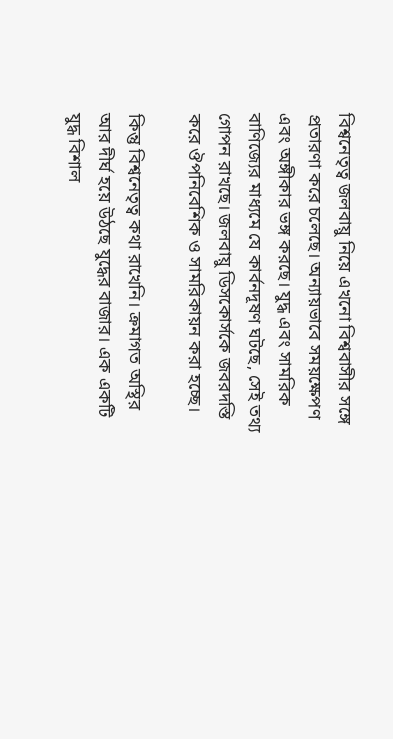বিশ্বনেতৃত্ব জলবায়ু নিয়ে এখনো বিশ্ববাসীর সঙ্গে প্রতারণা করে চলেছে। অন্যায়ভাবে সময়ক্ষেপণ এবং অঙ্গীকার ভঙ্গ করছে। যুদ্ধ এবং সামরিক বাণিজ্যের মাধ্যমে যে কার্বনদূষণ ঘটছে, সেই তথ্য গোপন রাখছে। জলবায়ু ডিসকোর্সকে জবরদস্তি করে ঔপনিবেশিক ও সামরিকায়ন করা হচ্ছে।

কিন্তু বিশ্বনেতৃত্ব কথা রাখেনি। ক্রমাগত অস্থির আর দীর্ঘ হয়ে উঠছে যুদ্ধের বাজার। এক একটি যুদ্ধ বিশাল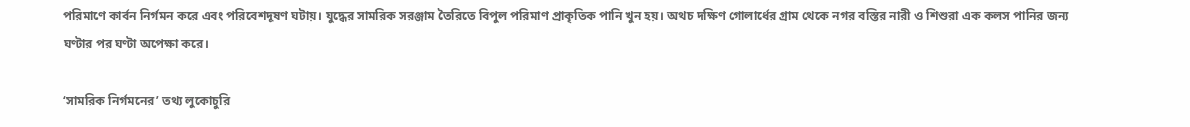পরিমাণে কার্বন নির্গমন করে এবং পরিবেশদূষণ ঘটায়। যুদ্ধের সামরিক সরঞ্জাম তৈরিতে বিপুল পরিমাণ প্রাকৃতিক পানি খুন হয়। অথচ দক্ষিণ গোলার্ধের গ্রাম থেকে নগর বস্তির নারী ও শিশুরা এক কলস পানির জন্য ঘণ্টার পর ঘণ্টা অপেক্ষা করে।

‘সামরিক নির্গমনের’ তথ্য লুকোচুরি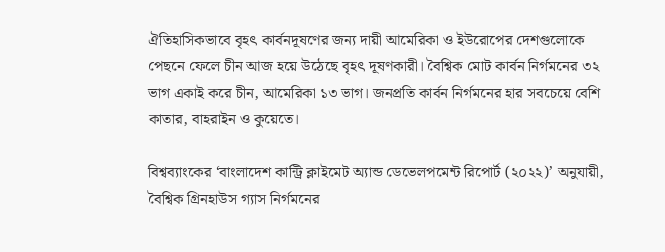ঐতিহাসিকভাবে বৃহৎ কার্বনদূষণের জন্য দায়ী আমেরিকা ও ইউরোপের দেশগুলোকে পেছনে ফেলে চীন আজ হয়ে উঠেছে বৃহৎ দূষণকারী। বৈশ্বিক মোট কার্বন নির্গমনের ৩২ ভাগ একাই করে চীন, আমেরিকা ১৩ ভাগ। জনপ্রতি কার্বন নির্গমনের হার সবচেয়ে বেশি কাতার, বাহরাইন ও কুয়েতে।

বিশ্বব্যাংকের ‘বাংলাদেশ কান্ট্রি ক্লাইমেট অ্যান্ড ডেভেলপমেন্ট রিপোর্ট (২০২২)’ অনুযায়ী, বৈশ্বিক গ্রিনহাউস গ্যাস নির্গমনের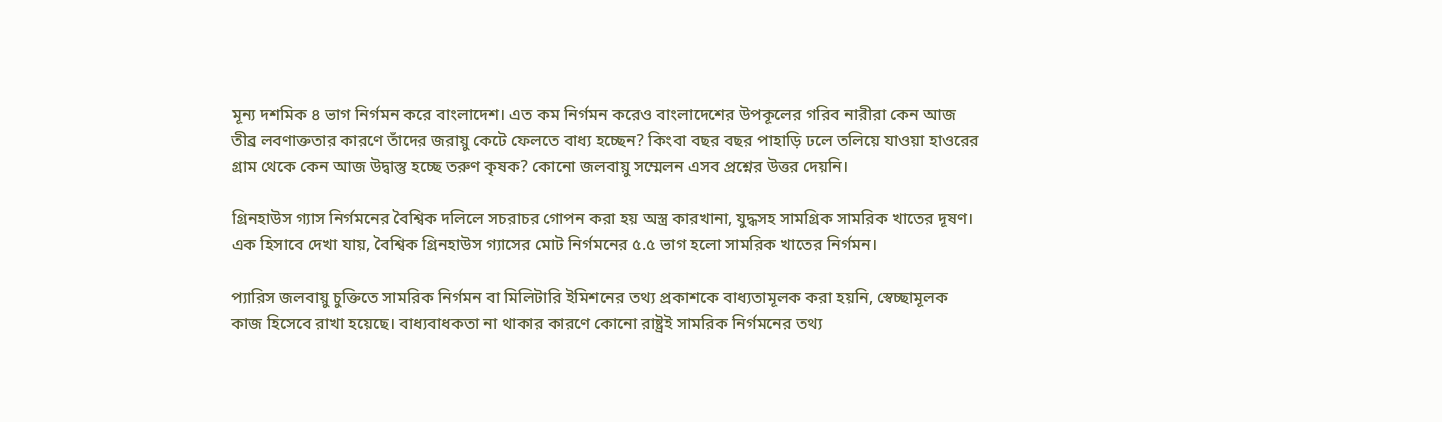মূন্য দশমিক ৪ ভাগ নির্গমন করে বাংলাদেশ। এত কম নির্গমন করেও বাংলাদেশের উপকূলের গরিব নারীরা কেন আজ তীব্র লবণাক্ততার কারণে তাঁদের জরায়ু কেটে ফেলতে বাধ্য হচ্ছেন? কিংবা বছর বছর পাহাড়ি ঢলে তলিয়ে যাওয়া হাওরের গ্রাম থেকে কেন আজ উদ্বাস্তু হচ্ছে তরুণ কৃষক? কোনো জলবায়ু সম্মেলন এসব প্রশ্নের উত্তর দেয়নি।

গ্রিনহাউস গ্যাস নির্গমনের বৈশ্বিক দলিলে সচরাচর গোপন করা হয় অস্ত্র কারখানা, যুদ্ধসহ সামগ্রিক সামরিক খাতের দূষণ। এক হিসাবে দেখা যায়, বৈশ্বিক গ্রিনহাউস গ্যাসের মোট নির্গমনের ৫.৫ ভাগ হলো সামরিক খাতের নির্গমন।

প্যারিস জলবায়ু চুক্তিতে সামরিক নির্গমন বা মিলিটারি ইমিশনের তথ্য প্রকাশকে বাধ্যতামূলক করা হয়নি, স্বেচ্ছামূলক কাজ হিসেবে রাখা হয়েছে। বাধ্যবাধকতা না থাকার কারণে কোনো রাষ্ট্রই সামরিক নির্গমনের তথ্য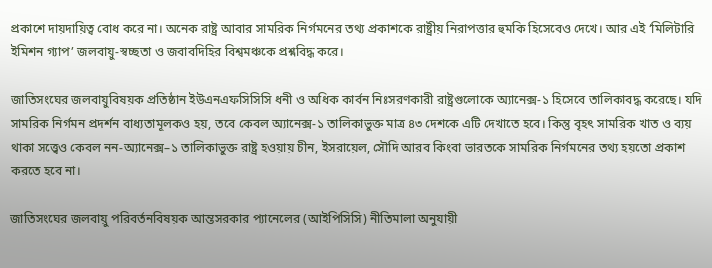প্রকাশে দায়দায়িত্ব বোধ করে না। অনেক রাষ্ট্র আবার সামরিক নির্গমনের তথ্য প্রকাশকে রাষ্ট্রীয় নিরাপত্তার হুমকি হিসেবেও দেখে। আর এই ‘মিলিটারি ইমিশন গ্যাপ’ জলবায়ু-স্বচ্ছতা ও জবাবদিহির বিশ্বমঞ্চকে প্রশ্নবিদ্ধ করে।

জাতিসংঘের জলবায়ুবিষয়ক প্রতিষ্ঠান ইউএনএফসিসিসি ধনী ও অধিক কার্বন নিঃসরণকারী রাষ্ট্রগুলোকে অ্যানেক্স-১ হিসেবে তালিকাবদ্ধ করেছে। যদি সামরিক নির্গমন প্রদর্শন বাধ্যতামূলকও হয়, তবে কেবল অ্যানেক্স-১ তালিকাভুক্ত মাত্র ৪৩ দেশকে এটি দেখাতে হবে। কিন্তু বৃহৎ সামরিক খাত ও ব্যয় থাকা সত্ত্বেও কেবল নন-অ্যানেক্স–১ তালিকাভুক্ত রাষ্ট্র হওয়ায় চীন, ইসরায়েল, সৌদি আরব কিংবা ভারতকে সামরিক নির্গমনের তথ্য হয়তো প্রকাশ করতে হবে না।

জাতিসংঘের জলবায়ু পরিবর্তনবিষয়ক আন্তসরকার প্যানেলের (আইপিসিসি) নীতিমালা অনুযায়ী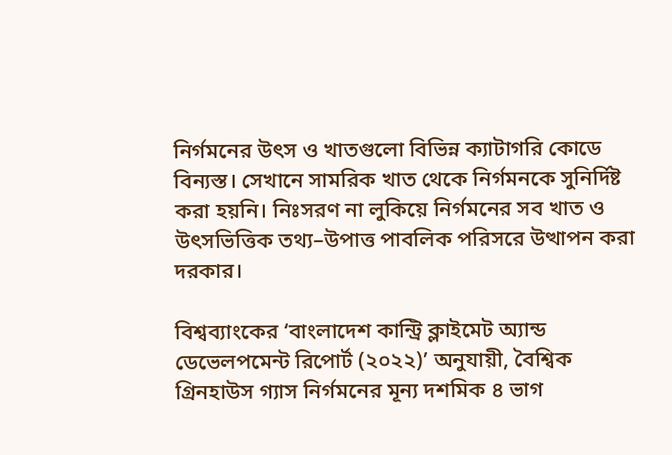নির্গমনের উৎস ও খাতগুলো বিভিন্ন ক্যাটাগরি কোডে বিন্যস্ত। সেখানে সামরিক খাত থেকে নির্গমনকে সুনির্দিষ্ট করা হয়নি। নিঃসরণ না লুকিয়ে নির্গমনের সব খাত ও উৎসভিত্তিক তথ্য–উপাত্ত পাবলিক পরিসরে উত্থাপন করা দরকার।

বিশ্বব্যাংকের ‘বাংলাদেশ কান্ট্রি ক্লাইমেট অ্যান্ড ডেভেলপমেন্ট রিপোর্ট (২০২২)’ অনুযায়ী, বৈশ্বিক গ্রিনহাউস গ্যাস নির্গমনের মূন্য দশমিক ৪ ভাগ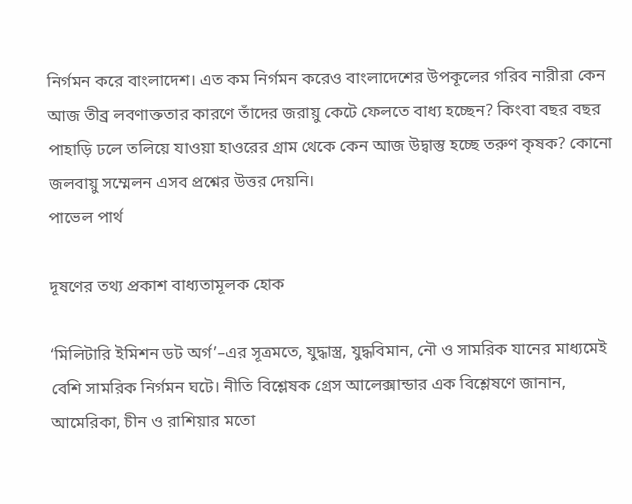নির্গমন করে বাংলাদেশ। এত কম নির্গমন করেও বাংলাদেশের উপকূলের গরিব নারীরা কেন আজ তীব্র লবণাক্ততার কারণে তাঁদের জরায়ু কেটে ফেলতে বাধ্য হচ্ছেন? কিংবা বছর বছর পাহাড়ি ঢলে তলিয়ে যাওয়া হাওরের গ্রাম থেকে কেন আজ উদ্বাস্তু হচ্ছে তরুণ কৃষক? কোনো জলবায়ু সম্মেলন এসব প্রশ্নের উত্তর দেয়নি।
পাভেল পার্থ

দূষণের তথ্য প্রকাশ বাধ্যতামূলক হোক

‘মিলিটারি ইমিশন ডট অর্গ’–এর সূত্রমতে, যুদ্ধাস্ত্র, যুদ্ধবিমান, নৌ ও সামরিক যানের মাধ্যমেই বেশি সামরিক নির্গমন ঘটে। নীতি বিশ্লেষক গ্রেস আলেক্সান্ডার এক বিশ্লেষণে জানান, আমেরিকা, চীন ও রাশিয়ার মতো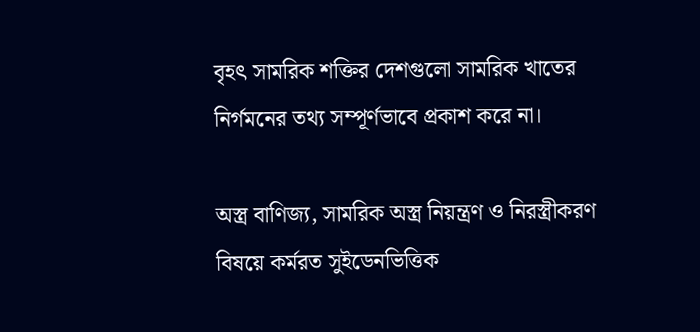বৃহৎ সামরিক শক্তির দেশগুলো সামরিক খাতের নির্গমনের তথ্য সম্পূর্ণভাবে প্রকাশ করে না।

অস্ত্র বাণিজ্য, সামরিক অস্ত্র নিয়ন্ত্রণ ও নিরস্ত্রীকরণ বিষয়ে কর্মরত সুইডেনভিত্তিক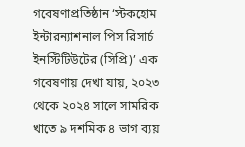গবেষণাপ্রতিষ্ঠান ‘স্টকহোম ইন্টারন্যাশনাল পিস রিসার্চ ইনস্টিটিউটের (সিপ্রি)’ এক গবেষণায় দেখা যায়, ২০২৩ থেকে ২০২৪ সালে সামরিক খাতে ৯ দশমিক ৪ ভাগ ব্যয়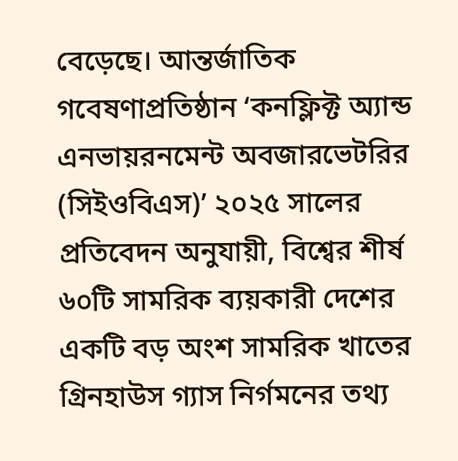বেড়েছে। আন্তর্জাতিক গবেষণাপ্রতিষ্ঠান ‘কনফ্লিক্ট অ্যান্ড এনভায়রনমেন্ট অবজারভেটরির (সিইওবিএস)’ ২০২৫ সালের প্রতিবেদন অনুযায়ী, বিশ্বের শীর্ষ ৬০টি সামরিক ব্যয়কারী দেশের একটি বড় অংশ সামরিক খাতের গ্রিনহাউস গ্যাস নির্গমনের তথ্য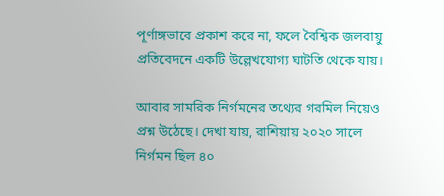পূর্ণাঙ্গভাবে প্রকাশ করে না, ফলে বৈশ্বিক জলবায়ু প্রতিবেদনে একটি উল্লেখযোগ্য ঘাটতি থেকে যায়।

আবার সামরিক নির্গমনের তথ্যের গরমিল নিয়েও প্রশ্ন উঠেছে। দেখা যায়, রাশিয়ায় ২০২০ সালে নির্গমন ছিল ৪০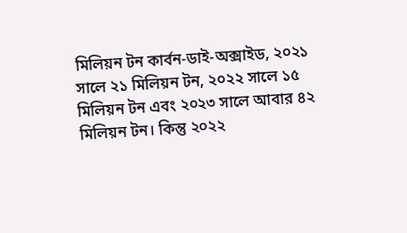মিলিয়ন টন কার্বন-ডাই-অক্সাইড, ২০২১ সালে ২১ মিলিয়ন টন, ২০২২ সালে ১৫ মিলিয়ন টন এবং ২০২৩ সালে আবার ৪২ মিলিয়ন টন। কিন্তু ২০২২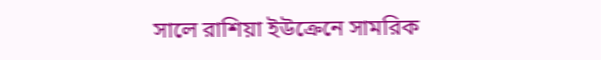সালে রাশিয়া ইউক্রেনে সামরিক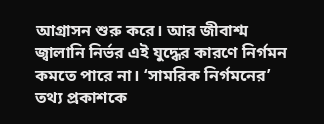আগ্রাসন শুরু করে। আর জীবাশ্ম জ্বালানি নির্ভর এই যুদ্ধের কারণে নির্গমন কমতে পারে না। ‘সামরিক নির্গমনের’ তথ্য প্রকাশকে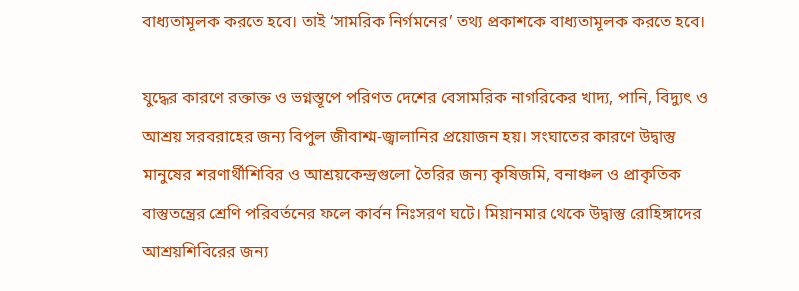বাধ্যতামূলক করতে হবে। তাই ‘সামরিক নির্গমনের’ তথ্য প্রকাশকে বাধ্যতামূলক করতে হবে।

যুদ্ধের কারণে রক্তাক্ত ও ভগ্নস্তূপে পরিণত দেশের বেসামরিক নাগরিকের খাদ্য, পানি, বিদ্যুৎ ও আশ্রয় সরবরাহের জন্য বিপুল জীবাশ্ম-জ্বালানির প্রয়োজন হয়। সংঘাতের কারণে উদ্বাস্তু মানুষের শরণার্থীশিবির ও আশ্রয়কেন্দ্রগুলো তৈরির জন্য কৃষিজমি, বনাঞ্চল ও প্রাকৃতিক বাস্তুতন্ত্রের শ্রেণি পরিবর্তনের ফলে কার্বন নিঃসরণ ঘটে। মিয়ানমার থেকে উদ্বাস্তু রোহিঙ্গাদের আশ্রয়শিবিরের জন্য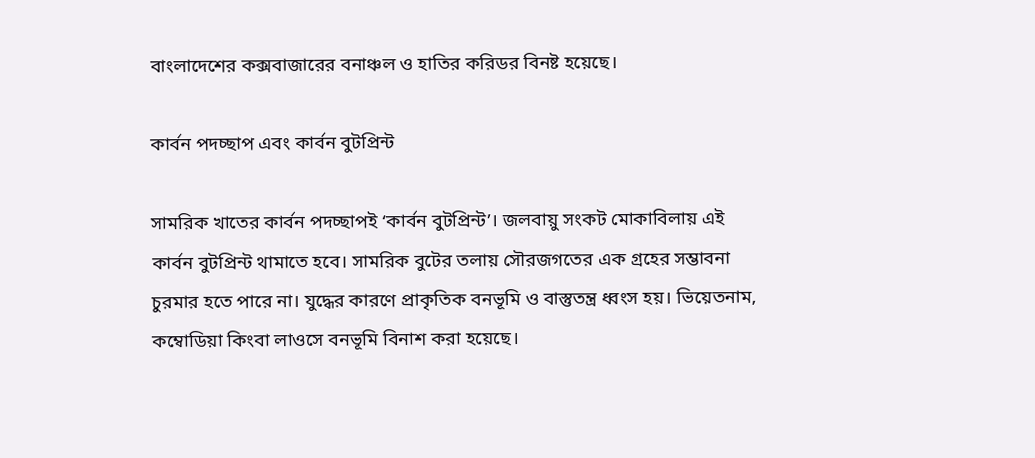বাংলাদেশের কক্সবাজারের বনাঞ্চল ও হাতির করিডর বিনষ্ট হয়েছে।

কার্বন পদচ্ছাপ এবং কার্বন বুটপ্রিন্ট

সামরিক খাতের কার্বন পদচ্ছাপই ‘কার্বন বুটপ্রিন্ট’। জলবায়ু সংকট মোকাবিলায় এই কার্বন বুটপ্রিন্ট থামাতে হবে। সামরিক বুটের তলায় সৌরজগতের এক গ্রহের সম্ভাবনা চুরমার হতে পারে না। যুদ্ধের কারণে প্রাকৃতিক বনভূমি ও বাস্তুতন্ত্র ধ্বংস হয়। ভিয়েতনাম, কম্বোডিয়া কিংবা লাওসে বনভূমি বিনাশ করা হয়েছে।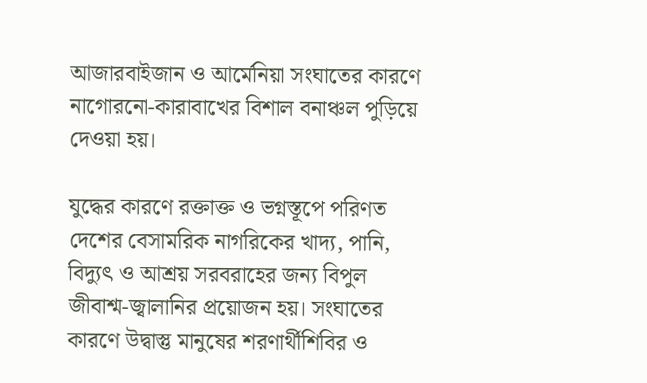আজারবাইজান ও আর্মেনিয়া সংঘাতের কারণে নাগোরনো-কারাবাখের বিশাল বনাঞ্চল পুড়িয়ে দেওয়া হয়।

যুদ্ধের কারণে রক্তাক্ত ও ভগ্নস্তূপে পরিণত দেশের বেসামরিক নাগরিকের খাদ্য, পানি, বিদ্যুৎ ও আশ্রয় সরবরাহের জন্য বিপুল জীবাশ্ম-জ্বালানির প্রয়োজন হয়। সংঘাতের কারণে উদ্বাস্তু মানুষের শরণার্থীশিবির ও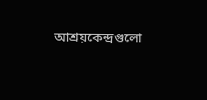আশ্রয়কেন্দ্রগুলো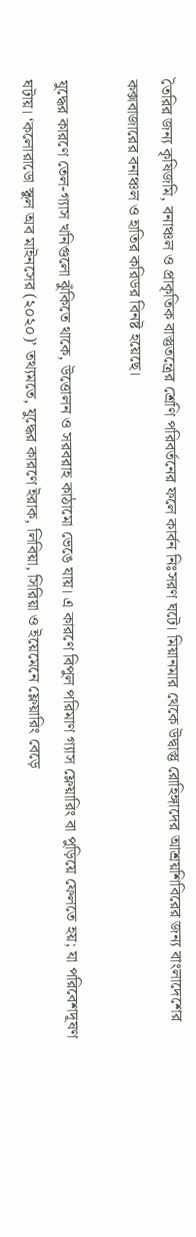তৈরির জন্য কৃষিজমি, বনাঞ্চল ও প্রাকৃতিক বাস্তুতন্ত্রের শ্রেণি পরিবর্তনের ফলে কার্বন নিঃসরণ ঘটে। মিয়ানমার থেকে উদ্বাস্তু রোহিঙ্গাদের আশ্রয়শিবিরের জন্য বাংলাদেশের কক্সবাজারের বনাঞ্চল ও হাতির করিডর বিনষ্ট হয়েছে।

যুদ্ধের কারণে তেল-গ্যাস খনিগুলো ঝুঁকিতে থাকে, উত্তোলন ও সরবরাহ কাঠামো ভেঙে যায়। এ কারণে বিপুল পরিমাণ গ্যাস ফ্লেয়ারিং বা পুড়িয়ে ফেলতে হয়; যা পরিবেশদূষণ ঘটায়। ‘কলোরাডো স্কুল অব মাইনসের (২০২০)’ তথ্যমতে, যুদ্ধের কারণে ইরাক, লিবিয়া, সিরিয়া ও ইয়েমেনে ফ্লেয়ারিং বেড়ে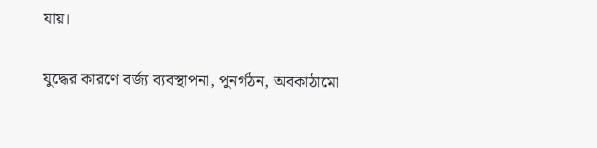যায়।

যুদ্ধের কারণে বর্জ্য ব্যবস্থাপনা, পুনর্গঠন, অবকাঠামো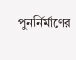পুনর্নির্মাণের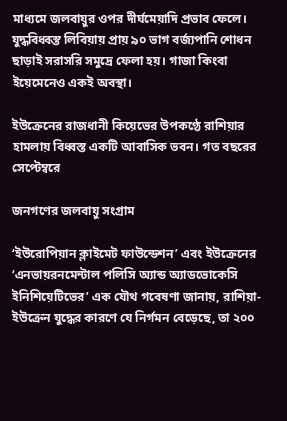মাধ্যমে জলবায়ুর ওপর দীর্ঘমেয়াদি প্রভাব ফেলে। যুদ্ধবিধ্বস্ত লিবিয়ায় প্রায় ৯০ ভাগ বর্জ্যপানি শোধন ছাড়াই সরাসরি সমুদ্রে ফেলা হয়। গাজা কিংবা ইয়েমেনেও একই অবস্থা।

ইউক্রেনের রাজধানী কিয়েভের উপকণ্ঠে রাশিয়ার হামলায় বিধ্বস্ত একটি আবাসিক ভবন। গত বছরের সেপ্টেম্বরে

জনগণের জলবায়ু সংগ্রাম

‘ইউরোপিয়ান ক্লাইমেট ফাউন্ডেশন’ এবং ইউক্রেনের ‘এনভায়রনমেন্টাল পলিসি অ্যান্ড অ্যাডভোকেসি ইনিশিয়েটিভের’ এক যৌথ গবেষণা জানায়, রাশিয়া-ইউক্রেন যুদ্ধের কারণে যে নির্গমন বেড়েছে, তা ২০০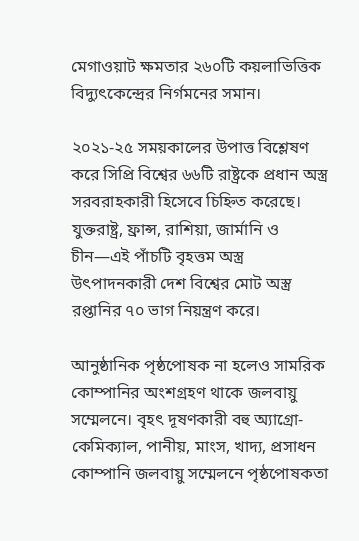মেগাওয়াট ক্ষমতার ২৬০টি কয়লাভিত্তিক বিদ্যুৎকেন্দ্রের নির্গমনের সমান।

২০২১-২৫ সময়কালের উপাত্ত বিশ্লেষণ করে সিপ্রি বিশ্বের ৬৬টি রাষ্ট্রকে প্রধান অস্ত্র সরবরাহকারী হিসেবে চিহ্নিত করেছে। যুক্তরাষ্ট্র, ফ্রান্স, রাশিয়া, জার্মানি ও চীন—এই পাঁচটি বৃহত্তম অস্ত্র উৎপাদনকারী দেশ বিশ্বের মোট অস্ত্র রপ্তানির ৭০ ভাগ নিয়ন্ত্রণ করে।

আনুষ্ঠানিক পৃষ্ঠপোষক না হলেও সামরিক কোম্পানির অংশগ্রহণ থাকে জলবায়ু সম্মেলনে। বৃহৎ দূষণকারী বহু অ্যাগ্রো-কেমিক্যাল, পানীয়, মাংস, খাদ্য, প্রসাধন কোম্পানি জলবায়ু সম্মেলনে পৃষ্ঠপোষকতা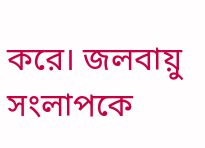করে। জলবায়ু সংলাপকে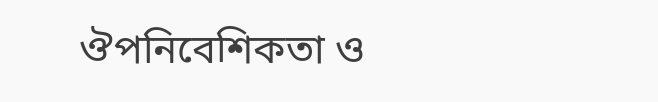ঔপনিবেশিকতা ও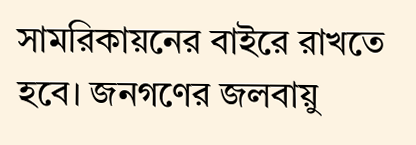সামরিকায়নের বাইরে রাখতে হবে। জনগণের জলবায়ু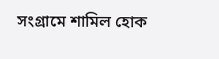সংগ্রামে শামিল হোক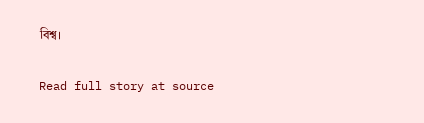বিশ্ব।

Read full story at source